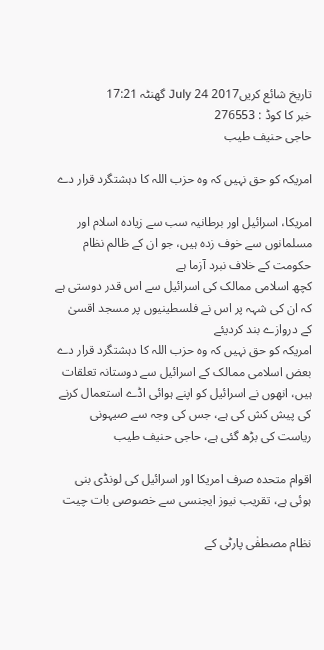تاریخ شائع کریں2017 24 July گھنٹہ 17:21
خبر کا کوڈ : 276553
حاجی حنیف طیب

امریکہ کو حق نہیں کہ وہ حزب اللہ کا دہشتگرد قرار دے

امریکا، اسرائیل اور برطانیہ سب سے زیادہ اسلام اور مسلمانوں سے خوف زدہ ہیں، جو ان کے ظالم نظام حکومت کے خلاف نبرد آزما ہے
کچھ اسلامی ممالک کی اسرائیل سے اس قدر دوستی ہے کہ ان کی شہہ پر اس نے فلسطینیوں پر مسجد اقسیٰ کے دروازے بند کردیئے
امریکہ کو حق نہیں کہ وہ حزب اللہ کا دہشتگرد قرار دے
بعض اسلامی ممالک کے اسرائیل سے دوستانہ تعلقات ہیں، انھوں نے اسرائیل کو اپنے ہوائی اڈے استعمال کرنے کی پیش کش کی ہے، جس کی وجہ سے صیہونی ریاست کی بڑھ گئی ہے، حاجی حنیف طیب

اقوام متحدہ صرف امریکا اور اسرائیل کی لونڈی بنی ہوئی ہے، تقریب نیوز ایجنسی سے خصوصی بات چیت

نظام مصطفٰی پارٹی کے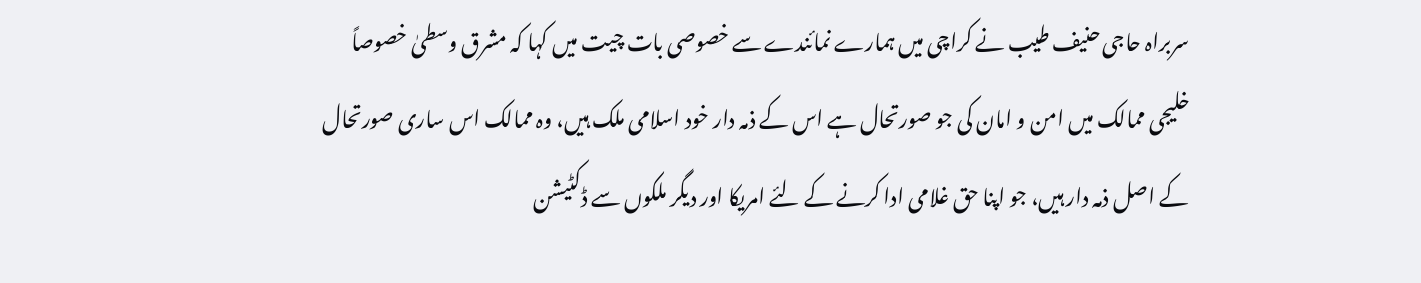سربراہ حاجی حنیف طیب نے کراچی میں ہمارے نمائندے سے خصوصی بات چیت میں کہا کہ مشرق وسطیٰ خصوصاً خلیجی ممالک میں امن و امان کی جو صورتحال ہے اس کے ذمہ دار خود اسلامی ملک ہیں، وہ ممالک اس ساری صورتحال کے اصل ذمہ دار ہیں، جو اپنا حق غلامی ادا کرنے کے لئے امریکا اور دیگر ملکوں سے ڈکٹیشن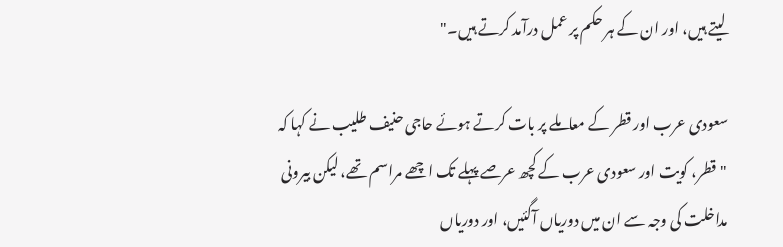لیتے ہیں، اور ان کے ہر حکم پر عمل درآمد کرتے ہیں۔"

سعودی عرب اور قطر کے معاملے پر بات کرتے ہوئے حاجی حنیف طلیب نے کہا کہ "قطر، کویت اور سعودی عرب کے کچھ عرصے پہلے تک اچھے مراسم تھے، لیکن بیرونی مداخلت کی وجہ سے ان میں دوریاں آگئیں، اور دوریاں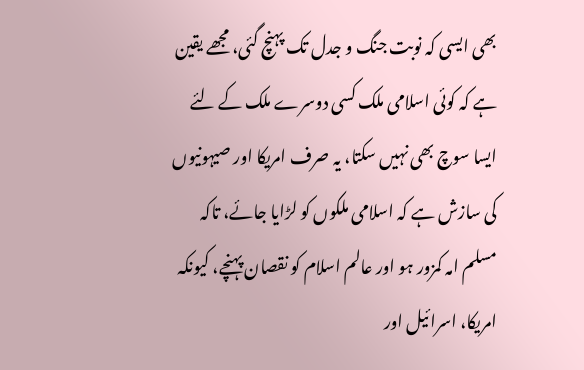بھی ایسی کہ نوبت جنگ و جدل تک پہنچ گئی، مجھے یقین ہے کہ کوئی اسلامی ملک کسی دوسرے ملک کے لئے ایسا سوچ بھی نہیں سکتا، یہ صرف امریکا اور صیہونیوں کی سازش ہے کہ اسلامی ملکوں کو لڑایا جائے، تاکہ مسلم امہ کمزور ہو اور عالم اسلام کو نقصان پہنچے، کیونکہ امریکا، اسرائیل اور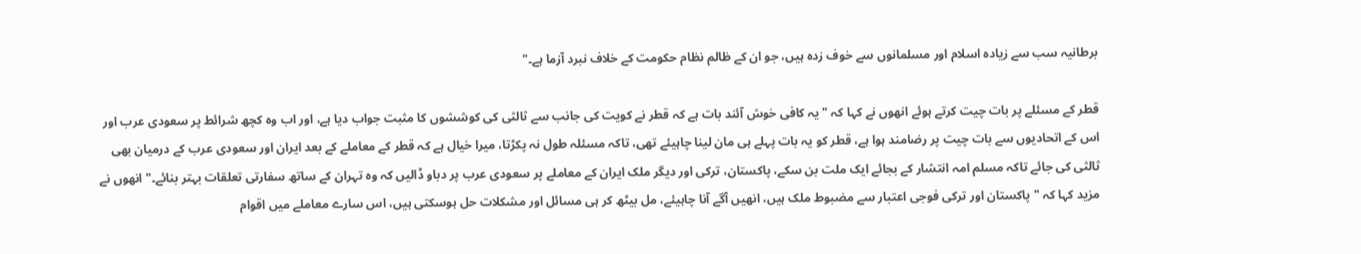برطانیہ سب سے زیادہ اسلام اور مسلمانوں سے خوف زدہ ہیں، جو ان کے ظالم نظام حکومت کے خلاف نبرد آزما ہے۔"

قطر کے مسئلے پر بات چیت کرتے ہوئے انھوں نے کہا کہ "یہ کافی خوش آئند بات ہے کہ قطر نے کویت کی جانب سے ثالثی کی کوششوں کا مثبت جواب دیا ہے، اور اب وہ کچھ شرائط پر سعودی عرب اور اس کے اتحادیوں سے بات چیت پر رضامند ہوا ہے، قطر کو یہ بات پہلے ہی مان لینا چاہیئے تھی، تاکہ مسئلہ طول نہ پکڑتا، میرا خیال ہے کہ قطر کے معاملے کے بعد ایران اور سعودی عرب کے درمیان بھی ثالثی کی جائے تاکہ مسلم امہ انتشار کے بجائے ایک ملت بن سکے، پاکستان، ترکی اور دیگر ملک ایران کے معاملے پر سعودی عرب پر دباو ڈالیں کہ وہ تہران کے ساتھ سفارتی تعلقات بہتر بنائے۔" انھوں نے مزید کہا کہ "پاکستان اور ترکی فوجی اعتبار سے مضبوط ملک ہیں، انھیں آگے آنا چاہیئے، مل بیٹھ کر ہی مسائل اور مشکلات حل ہوسکتی ہیں، اس سارے معاملے میں اقوام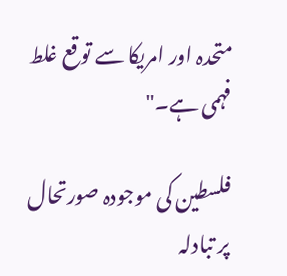متحدہ اور امریکا سے توقع غلط فہمی ہے۔"

فلسطین کی موجودہ صورتحال پر تبادلہ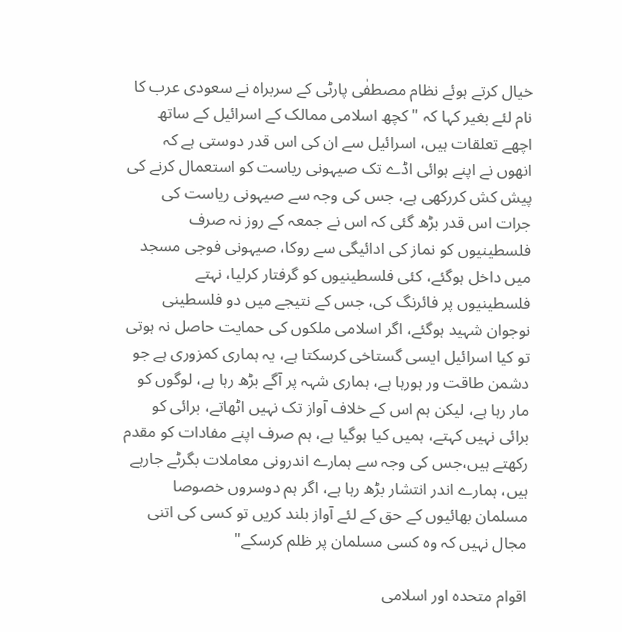خیال کرتے ہوئے نظام مصطفٰی پارٹی کے سربراہ نے سعودی عرب کا نام لئے بغیر کہا کہ "کچھ اسلامی ممالک کے اسرائیل کے ساتھ اچھے تعلقات ہیں، اسرائیل سے ان کی اس قدر دوستی ہے کہ انھوں نے اپنے ہوائی اڈے تک صیہونی ریاست کو استعمال کرنے کی پیش کش کررکھی ہے، جس کی وجہ سے صیہونی ریاست کی جرات اس قدر بڑھ گئی کہ اس نے جمعہ کے روز نہ صرف فلسطینیوں کو نماز کی ادائیگی سے روکا، صیہونی فوجی مسجد میں داخل ہوگئے، کئی فلسطینیوں کو گرفتار کرلیا، نہتے فلسطینیوں پر فائرنگ کی، جس کے نتیجے میں دو فلسطینی نوجوان شہید ہوگئے، اگر اسلامی ملکوں کی حمایت حاصل نہ ہوتی تو کیا اسرائیل ایسی گستاخی کرسکتا ہے، یہ ہماری کمزوری ہے جو دشمن طاقت ور ہورہا ہے، ہماری شہہ پر آگے بڑھ رہا ہے، لوگوں کو مار رہا ہے، لیکن ہم اس کے خلاف آواز تک نہیں اٹھاتے، برائی کو برائی نہیں کہتے، ہمیں کیا ہوگیا ہے، ہم صرف اپنے مفادات کو مقدم رکھتے ہیں،جس کی وجہ سے ہمارے اندرونی معاملات بگرٹے جارہے ہیں، ہمارے اندر انتشار بڑھ رہا ہے، اگر ہم دوسروں خصوصا مسلمان بھائیوں کے حق کے لئے آواز بلند کریں تو کسی کی اتنی مجال نہیں کہ وہ کسی مسلمان پر ظلم کرسکے"

اقوام متحدہ اور اسلامی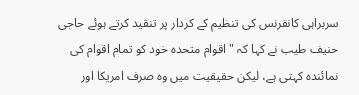سربراہی کانفرنس کی تنظیم کے کردار پر تنقید کرتے ہوئے حاجی حنیف طیب نے کہا کہ "اقوام متحدہ خود کو تمام اقوام کی نمائندہ کہتی ہے، لیکن حقیقیت میں وہ صرف امریکا اور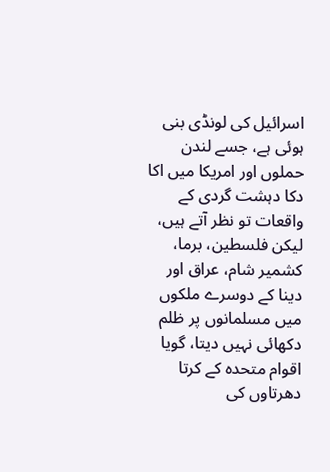اسرائیل کی لونڈی بنی ہوئی ہے، جسے لندن حملوں اور امریکا میں اکا دکا دہشت گردی کے واقعات تو نظر آتے ہیں، لیکن فلسطین، برما، کشمیر شام، عراق اور دینا کے دوسرے ملکوں میں مسلمانوں پر ظلم دکھائی نہیں دیتا، گویا اقوام متحدہ کے کرتا دھرتاوں کی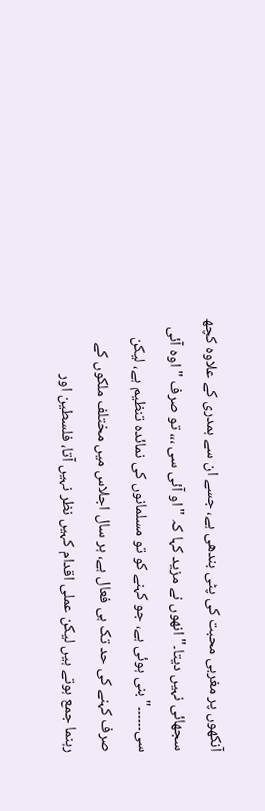آنکھوں پر مغربی محبت کی پٹی بندھی ہے، جسے ان سے ہمدری کے علاوہ کچھ سجھائی نہیں دیتا۔" انھوں نے مزید کہا کہ "او آئی سی ،،، تو صرف "اوہ آئی سی۔۔۔۔۔۔" بنی ہوئی ہے، جو کہنے کو تو مسلمانوں کی نمائدہ تنظیم ہے، لیکن صرف کہنے کی حد تک ہی فعال ہے، ہر سال اجلاس میں مختلف ملکوں کے رہنما جمع ہوتے ہیں لیکن عملی اقدام کہیں نظر نہیں آتا، فلسطین اور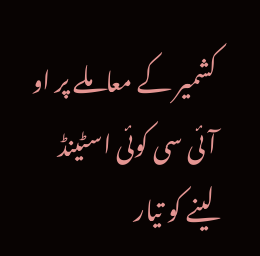کشمیر کے معاملے پر او آئی سی کوئی اسٹینڈ لینے کو تیار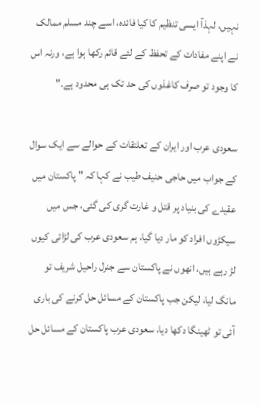نہیں، لہذآ ایسی تنظیم کا کیا فائدہ، اسے چند مسلم ممالک نے اپنے مفادات کے تحفظ کے لئے قائم رکھا ہوا ہے، ورنہ اس کا وجود تو صرف کاغذوں کی حد تک ہی محدود ہے۔"

سعودی عرب اور ایران کے تعلتقات کے حوالے سے ایک سوال کے جواب میں حاجی حنیف طیب نے کہا کہ " پاکستان میں عقیدے کی بنیاد پر قتل و غارت گری کی گئی، جس میں سیکڑوں افراد کو مار دیا گیا، ہم سعودی عرب کی لڑائی کیوں لڑ رہے ہیں، انھوں نے پاکستان سے جنرل راحیل شریف تو مانگ لیا، لیکن جب پاکستان کے مسائل حل کرنے کی باری آئی تو ٹھینگا دکھا دیا، سعودی عرب پاکستان کے مسائل حل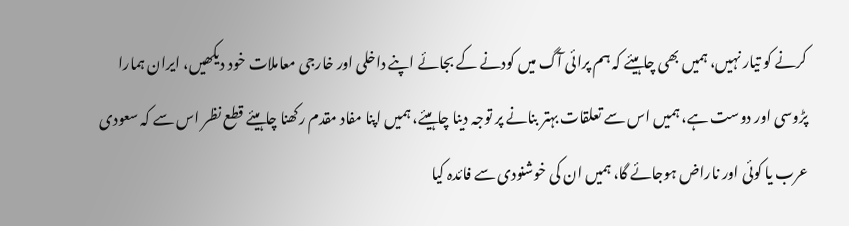کرنے کو تیار نہیں، ہمیں بھی چاہیئے کہ ہم پرائی آگ میں کودنے کے بجائے اپنے داخلی اور خارجی معاملات خود دیکھیں، ایران ہمارا پڑوسی اور دوست ہے، ہمیں اس سے تعلقات بہتر بنانے پر توجہ دینا چاہیئے، ہمیں اپنا مفاد مقدم رکھنا چاہیئے قطع نظر اس سے کہ سعودی عرب یا کوئی اور ناراض ہوجائے گا، ہمیں ان کی خوشنودی سے فائدہ کیا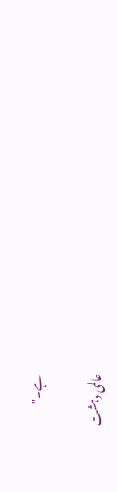ہے۔"

عالمی دہشت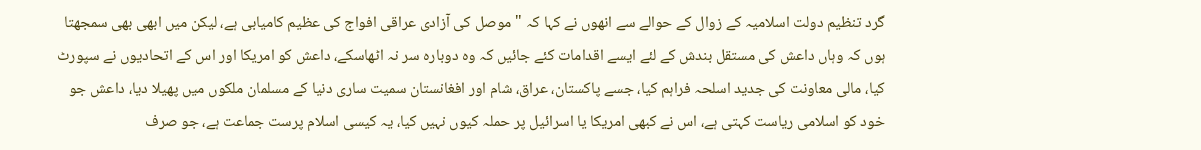گرد تنظیم دولت اسلامیہ کے زوال کے حوالے سے انھوں نے کہا کہ "موصل کی آزادی عراقی افواج کی عظیم کامیابی ہے، لیکن میں ابھی بھی سمجھتا ہوں کہ وہاں داعش کی مستقل بندش کے لئے ایسے اقدامات کئے جائیں کہ وہ دوبارہ سر نہ اٹھاسکے، داعش کو امریکا اور اس کے اتحادیوں نے سپورٹ کیا، مالی معاونت کی جدید اسلحہ فراہم کیا، جسے پاکستان، عراق، شام اور افغانستان سمیت ساری دنیا کے مسلمان ملکوں میں پھیلا دیا، داعش جو خود کو اسلامی ریاست کہتی ہے، اس نے کبھی امریکا یا اسرائیل پر حملہ کیوں نہیں کیا، یہ کیسی اسلام پرست جماعت ہے، جو صرف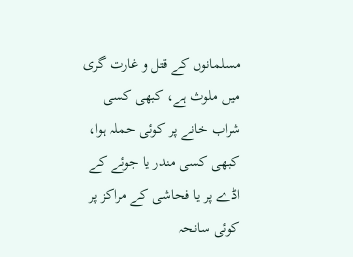مسلمانوں کے قتل و غارت گری میں ملوث ہے، کبھی کسی شراب خانے پر کوئی حملہ ہوا، کبھی کسی مندر یا جوئے کے اڈے پر یا فحاشی کے مراکز پر کوئی سانحہ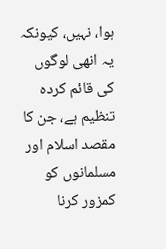ہوا، نہیں، کیونکہ یہ انھی لوگوں کی قائم کردہ تنظیم ہے، جن کا مقصد اسلام اور مسلمانوں کو کمزور کرنا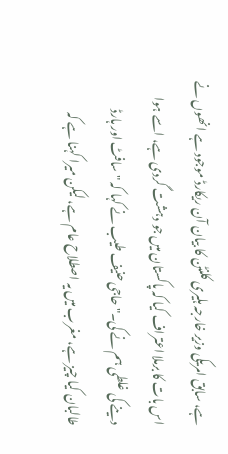ہے، سابق امریکی وزیر خارجہ ہلیری کلنٹن کا بیان آن ریکارڈ موجود ہے انھوں نے اس بات کا برملا اعتراف کیا کہ پاکستان میں جو دہشت گردی ہے، اسے ہوا دینے کی غلطی ہم نے کی۔" حاجی حنیف طیب نے کہا کہ "سافٹ اور ہارڈ طالبان کیا چیز ہے، مغرب میں یہ اصطلاح عام ہے، لیکن میرا کہنا ہے کہ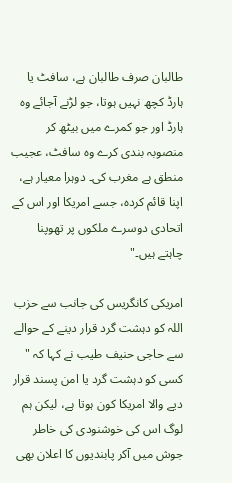طالبان صرف طالبان ہے، سافٹ یا ہارڈ کچھ نہیں ہوتا، جو لڑنے آجائے وہ ہارڈ اور جو کمرے میں بیٹھ کر منصوبہ بندی کرے وہ سافٹ، عجیب منطق ہے مغرب کی۔ دوہرا معیار ہے، اپنا قائم کردہ، جسے امریکا اور اس کے اتحادی دوسرے ملکوں پر تھوپنا چاہتے ہیں۔"

امریکی کانگریس کی جانب سے حزب اللہ کو دہشت گرد قرار دینے کے حوالے سے حاجی حنیف طیب نے کہا کہ " کسی کو دہشت گرد یا امن پسند قرار دیے والا امریکا کون ہوتا ہے، لیکن ہم لوگ اس کی خوشنودی کی خاطر جوش میں آکر پابندیوں کا اعلان بھی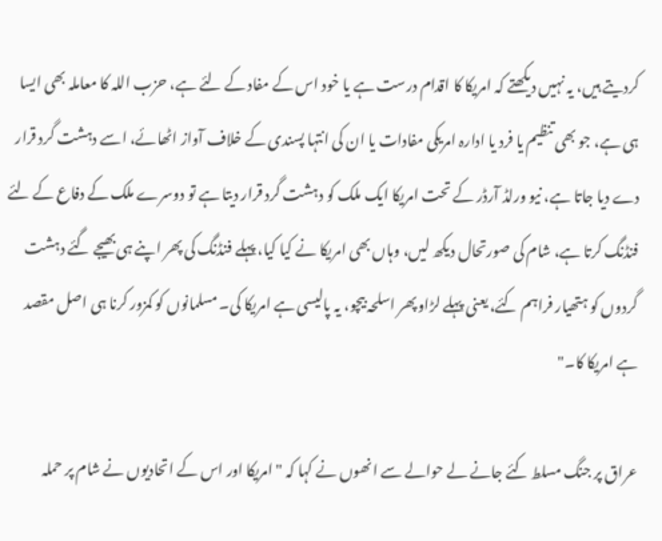کردیتے ہیں، یہ نہیں دیکھتے کہ امریکا کا اقدام درست ہے یا خود اس کے مفاد کے لئے ہے، حزب اللہ کا معاملہ بھی ایسا ہی ہے، جو بھی تنظیم یا فرد یا ادارہ امریکی مفادات یا ان کی انتہا پسندی کے خلاف آواز اٹھائے، اسے دہشت گرد قرار دے دیا جاتا ہے، نیو ورلڈ آرڈر کے تحت امریکا ایک ملک کو دہشت گرد قرار دیتا ہے تو دوسرے ملک کے دفاع کے لئے فنڈنگ کرتا ہے، شام کی صورتحال دیکھ لیں، وہاں بھی امریکا نے کیا کیا، پہلے فنڈنگ کی پھر اپنے ہی بھیجے گئے دہشت گردوں کو ہتھیار فراہم کئے، یعنی پہلے لڑاو پھر اسلحہ بیچو، یہ پالیسی ہے امریکا کی۔ مسلمانوں کو کمزور کرنا ہی اصل مقصد ہے امریکا کا۔"

عراق پر جنگ مسلط کئے جانے لے حوالے سے انھوں نے کہا کہ "امریکا اور اس کے اتحادیوں نے شام پر حملہ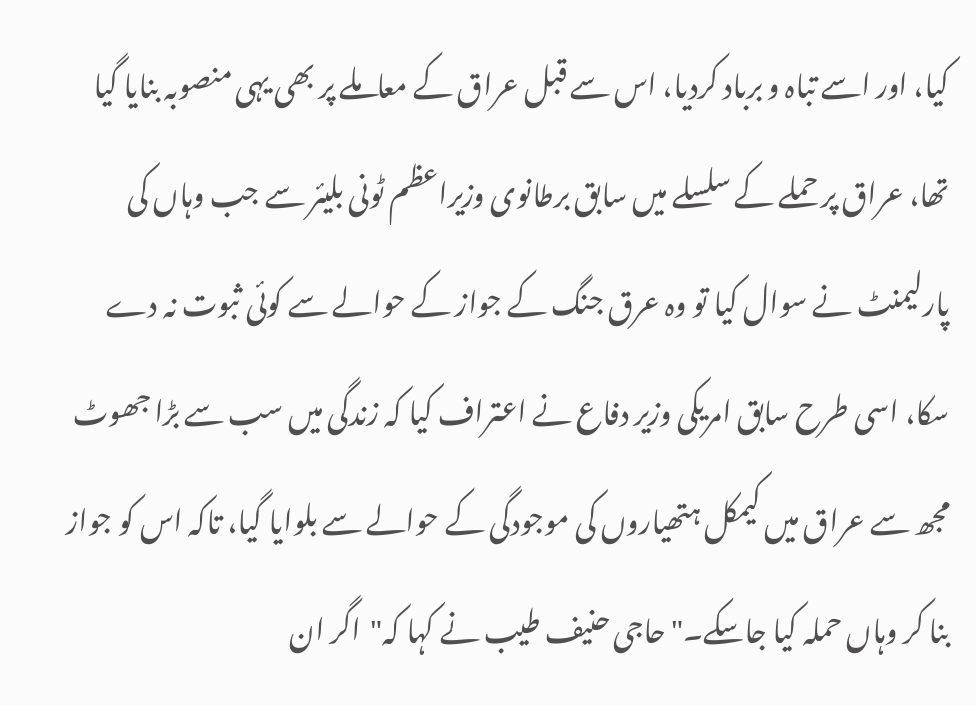کیا، اور اسے تباہ و برباد کردیا، اس سے قبل عراق کے معاملے پر بھی یہی منصوبہ بنایا گیا تھا، عراق پر حملے کے سلسلے میں سابق برطانوی وزیراعظم ٹونی بلیئر سے جب وہاں کی پارلیمنٹ نے سوال کیا تو وہ عرق جنگ کے جواز کے حوالے سے کوئی ثبوت نہ دے سکا، اسی طرح سابق امریکی وزیر دفاع نے اعتراف کیا کہ زندگی میں سب سے بڑا جھوٹ مجھ سے عراق میں کیمکل ہتھیاروں کی موجودگی کے حوالے سے بلوایا گیا، تاکہ اس کو جواز بنا کر وہاں حملہ کیا جاسکے۔" حاجی حنیف طیب نے کہا کہ"اگر ان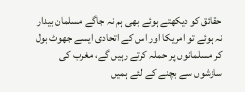حقائق کو دیکھتے ہوئے بھی ہم نہ جاگے مسلمان بیدار نہ ہوئے تو امریکا اور اس کے اتحادی ایسے جھوٹ بول کر مسلمانوں پر حملہ کرتے رہیں گے، مغرب کی سازشوں سے بچنے کے لئے ہمیں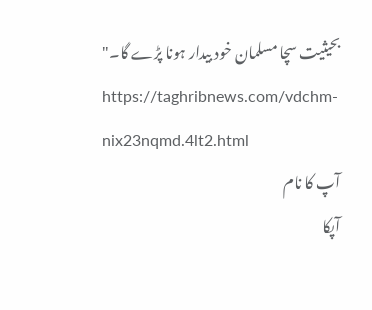بحیثیت سچا مسلمان خود بیدار ہونا پڑے گا۔"
https://taghribnews.com/vdchm-nix23nqmd.4lt2.html
آپ کا نام
آپکا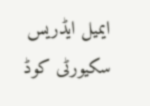ایمیل ایڈریس
سکیورٹی کوڈ